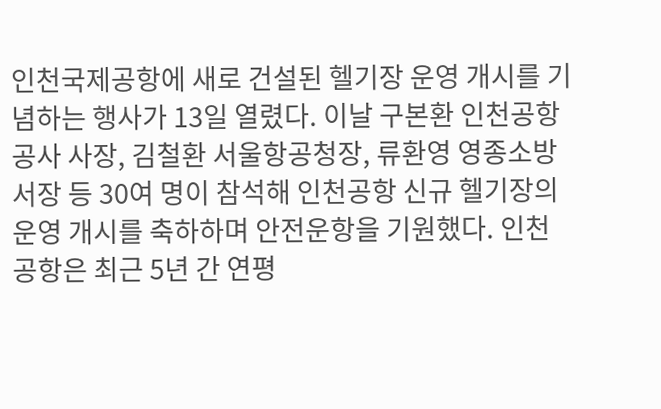인천국제공항에 새로 건설된 헬기장 운영 개시를 기념하는 행사가 13일 열렸다. 이날 구본환 인천공항공사 사장, 김철환 서울항공청장, 류환영 영종소방서장 등 30여 명이 참석해 인천공항 신규 헬기장의 운영 개시를 축하하며 안전운항을 기원했다. 인천공항은 최근 5년 간 연평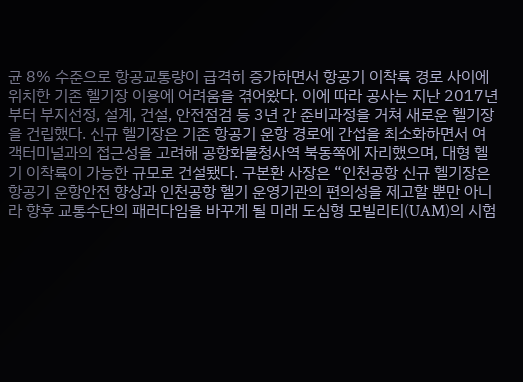균 8% 수준으로 항공교통량이 급격히 증가하면서 항공기 이착륙 경로 사이에 위치한 기존 헬기장 이용에 어려움을 겪어왔다. 이에 따라 공사는 지난 2017년부터 부지선정, 설계, 건설, 안전점검 등 3년 간 준비과정을 거쳐 새로운 헬기장을 건립했다. 신규 헬기장은 기존 항공기 운항 경로에 간섭을 최소화하면서 여객터미널과의 접근성을 고려해 공항화물청사역 북동쪽에 자리했으며, 대형 헬기 이착륙이 가능한 규모로 건설됐다. 구본환 사장은 “인천공항 신규 헬기장은 항공기 운항안전 향상과 인천공항 헬기 운영기관의 편의성을 제고할 뿐만 아니라 향후 교통수단의 패러다임을 바꾸게 될 미래 도심형 모빌리티(UAM)의 시험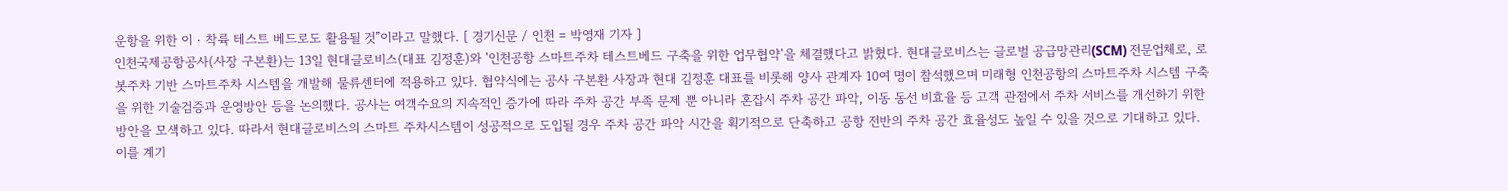운항을 위한 이‧착륙 테스트 베드로도 활용될 것”이라고 말했다. [ 경기신문 / 인천 = 박영재 기자 ]
인천국제공항공사(사장 구본환)는 13일 현대글로비스(대표 김정훈)와 '인천공항 스마트주차 테스트베드 구축을 위한 업무협약'을 체결했다고 밝혔다. 현대글로비스는 글로벌 공급망관리(SCM) 전문업체로, 로봇주차 기반 스마트주차 시스템을 개발해 물류센터에 적용하고 있다. 협약식에는 공사 구본환 사장과 현대 김정훈 대표를 비롯해 양사 관계자 10여 명이 참석했으며 미래형 인천공항의 스마트주차 시스템 구축을 위한 기술검증과 운영방안 등을 논의했다. 공사는 여객수요의 지속적인 증가에 따라 주차 공간 부족 문제 뿐 아니라 혼잡시 주차 공간 파악, 이동 동선 비효율 등 고객 관점에서 주차 서비스를 개선하기 위한 방안을 모색하고 있다. 따라서 현대글로비스의 스마트 주차시스템이 성공적으로 도입될 경우 주차 공간 파악 시간을 획기적으로 단축하고 공항 전반의 주차 공간 효율성도 높일 수 있을 것으로 기대하고 있다. 이를 계기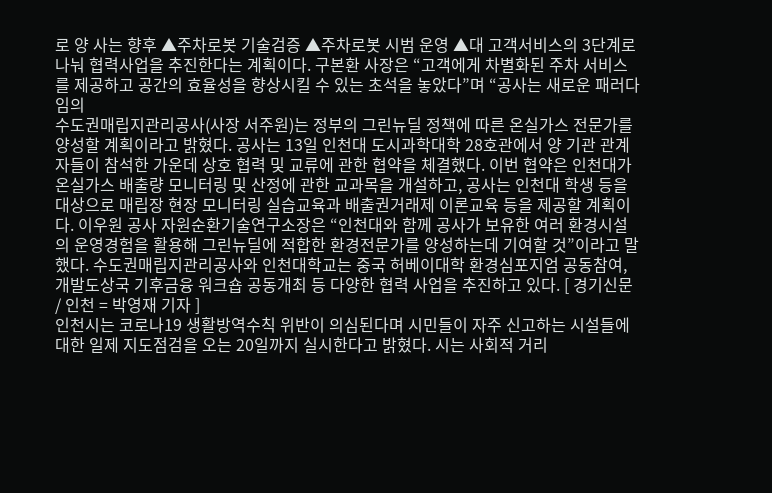로 양 사는 향후 ▲주차로봇 기술검증 ▲주차로봇 시범 운영 ▲대 고객서비스의 3단계로 나눠 협력사업을 추진한다는 계획이다. 구본환 사장은 “고객에게 차별화된 주차 서비스를 제공하고 공간의 효율성을 향상시킬 수 있는 초석을 놓았다”며 “공사는 새로운 패러다임의
수도권매립지관리공사(사장 서주원)는 정부의 그린뉴딜 정책에 따른 온실가스 전문가를 양성할 계획이라고 밝혔다. 공사는 13일 인천대 도시과학대학 28호관에서 양 기관 관계자들이 참석한 가운데 상호 협력 및 교류에 관한 협약을 체결했다. 이번 협약은 인천대가 온실가스 배출량 모니터링 및 산정에 관한 교과목을 개설하고, 공사는 인천대 학생 등을 대상으로 매립장 현장 모니터링 실습교육과 배출권거래제 이론교육 등을 제공할 계획이다. 이우원 공사 자원순환기술연구소장은 “인천대와 함께 공사가 보유한 여러 환경시설의 운영경험을 활용해 그린뉴딜에 적합한 환경전문가를 양성하는데 기여할 것”이라고 말했다. 수도권매립지관리공사와 인천대학교는 중국 허베이대학 환경심포지엄 공동참여, 개발도상국 기후금융 워크숍 공동개최 등 다양한 협력 사업을 추진하고 있다. [ 경기신문 / 인천 = 박영재 기자 ]
인천시는 코로나19 생활방역수칙 위반이 의심된다며 시민들이 자주 신고하는 시설들에 대한 일제 지도점검을 오는 20일까지 실시한다고 밝혔다. 시는 사회적 거리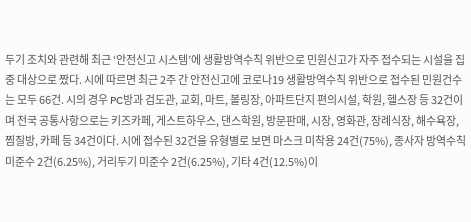두기 조치와 관련해 최근 ‘안전신고 시스템’에 생활방역수칙 위반으로 민원신고가 자주 접수되는 시설을 집중 대상으로 짰다. 시에 따르면 최근 2주 간 안전신고에 코로나19 생활방역수칙 위반으로 접수된 민원건수는 모두 66건. 시의 경우 PC방과 검도관, 교회, 마트, 볼링장, 아파트단지 편의시설, 학원, 헬스장 등 32건이며 전국 공통사항으로는 키즈카페, 게스트하우스, 댄스학원, 방문판매, 시장, 영화관, 장례식장, 해수욕장, 찜질방, 카페 등 34건이다. 시에 접수된 32건을 유형별로 보면 마스크 미착용 24건(75%), 종사자 방역수칙 미준수 2건(6.25%), 거리두기 미준수 2건(6.25%), 기타 4건(12.5%)이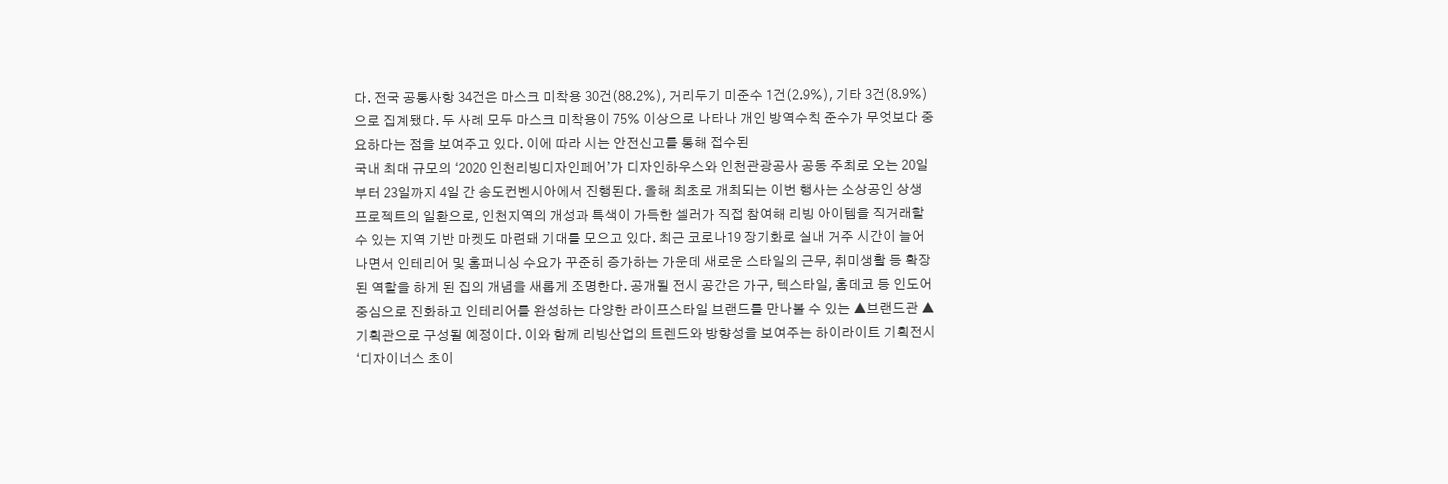다. 전국 공통사항 34건은 마스크 미착용 30건(88.2%), 거리두기 미준수 1건(2.9%), 기타 3건(8.9%)으로 집계됐다. 두 사례 모두 마스크 미착용이 75% 이상으로 나타나 개인 방역수칙 준수가 무엇보다 중요하다는 점을 보여주고 있다. 이에 따라 시는 안전신고를 통해 접수된
국내 최대 규모의 ‘2020 인천리빙디자인페어’가 디자인하우스와 인천관광공사 공동 주최로 오는 20일부터 23일까지 4일 간 송도컨벤시아에서 진행된다. 올해 최초로 개최되는 이번 행사는 소상공인 상생 프로젝트의 일환으로, 인천지역의 개성과 특색이 가득한 셀러가 직접 참여해 리빙 아이템을 직거래할 수 있는 지역 기반 마켓도 마련돼 기대를 모으고 있다. 최근 코로나19 장기화로 실내 거주 시간이 늘어나면서 인테리어 및 홈퍼니싱 수요가 꾸준히 증가하는 가운데 새로운 스타일의 근무, 취미생활 등 확장된 역할을 하게 된 집의 개념을 새롭게 조명한다. 공개될 전시 공간은 가구, 텍스타일, 홈데코 등 인도어 중심으로 진화하고 인테리어를 완성하는 다양한 라이프스타일 브랜드를 만나볼 수 있는 ▲브랜드관 ▲기획관으로 구성될 예정이다. 이와 함께 리빙산업의 트렌드와 방향성을 보여주는 하이라이트 기획전시 ‘디자이너스 초이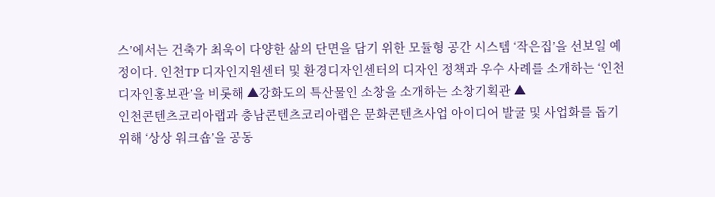스’에서는 건축가 최욱이 다양한 삶의 단면을 담기 위한 모듈형 공간 시스템 ‘작은집’을 선보일 예정이다. 인천TP 디자인지원센터 및 환경디자인센터의 디자인 정책과 우수 사례를 소개하는 ‘인천 디자인홍보관’을 비롯해 ▲강화도의 특산물인 소창을 소개하는 소창기획관 ▲
인천콘텐츠코리아랩과 충남콘텐츠코리아랩은 문화콘텐츠사업 아이디어 발굴 및 사업화를 돕기 위해 ‘상상 워크숍’을 공동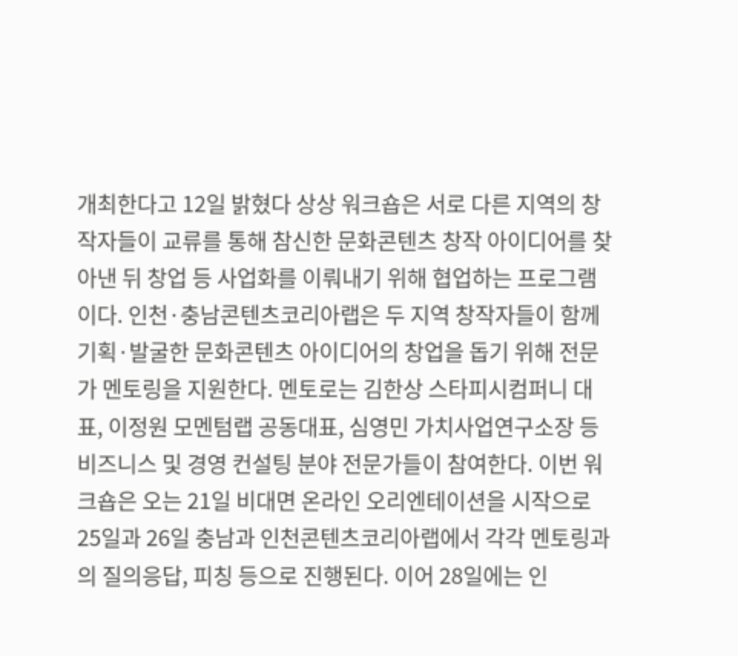개최한다고 12일 밝혔다 상상 워크숍은 서로 다른 지역의 창작자들이 교류를 통해 참신한 문화콘텐츠 창작 아이디어를 찾아낸 뒤 창업 등 사업화를 이뤄내기 위해 협업하는 프로그램이다. 인천·충남콘텐츠코리아랩은 두 지역 창작자들이 함께 기획·발굴한 문화콘텐츠 아이디어의 창업을 돕기 위해 전문가 멘토링을 지원한다. 멘토로는 김한상 스타피시컴퍼니 대표, 이정원 모멘텀랩 공동대표, 심영민 가치사업연구소장 등 비즈니스 및 경영 컨설팅 분야 전문가들이 참여한다. 이번 워크숍은 오는 21일 비대면 온라인 오리엔테이션을 시작으로 25일과 26일 충남과 인천콘텐츠코리아랩에서 각각 멘토링과의 질의응답, 피칭 등으로 진행된다. 이어 28일에는 인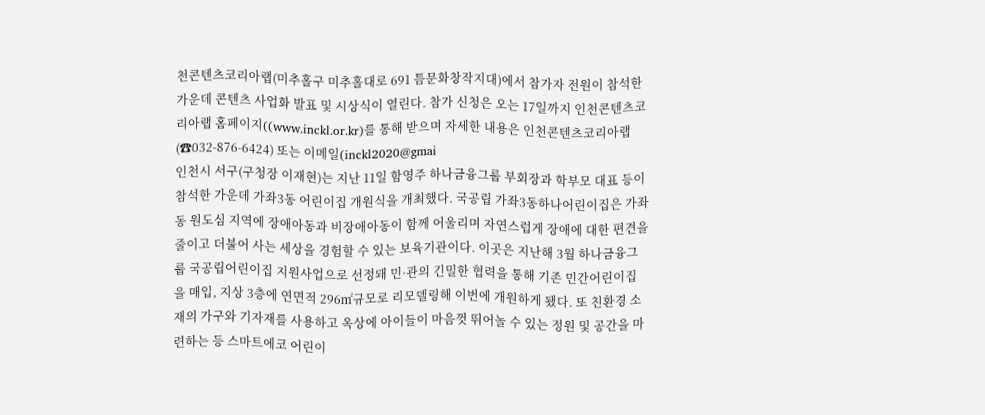천콘텐츠코리아랩(미추홀구 미추홀대로 691 틈문화창작지대)에서 참가자 전원이 참석한 가운데 콘텐츠 사업화 발표 및 시상식이 열린다. 참가 신청은 오는 17일까지 인천콘텐츠코리아랩 홈페이지((www.inckl.or.kr)를 통해 받으며 자세한 내용은 인천콘텐츠코리아랩(☎032-876-6424) 또는 이메일(inckl2020@gmai
인천시 서구(구청장 이재현)는 지난 11일 함영주 하나금융그룹 부회장과 학부모 대표 등이 참석한 가운데 가좌3동 어린이집 개원식을 개최했다. 국공립 가좌3동하나어린이집은 가좌동 원도심 지역에 장애아동과 비장애아동이 함께 어울리며 자연스럽게 장애에 대한 편견을 줄이고 더불어 사는 세상을 경험할 수 있는 보육기관이다. 이곳은 지난해 3월 하나금융그룹 국공립어린이집 지원사업으로 선정돼 민·관의 긴밀한 협력을 통해 기존 민간어린이집을 매입, 지상 3층에 연면적 296㎡규모로 리모델링해 이번에 개원하게 됐다. 또 친환경 소재의 가구와 기자재를 사용하고 옥상에 아이들이 마음껏 뛰어놀 수 있는 정원 및 공간을 마련하는 등 스마트에코 어린이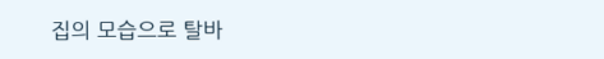집의 모습으로 탈바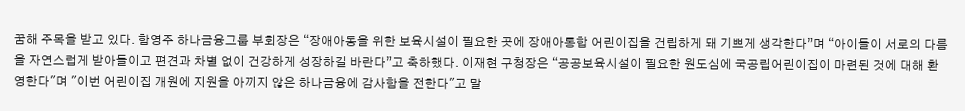꿈해 주목을 받고 있다. 함영주 하나금융그룹 부회장은 “장애아동을 위한 보육시설이 필요한 곳에 장애아통합 어린이집을 건립하게 돼 기쁘게 생각한다”며 “아이들이 서로의 다름을 자연스럽게 받아들이고 편견과 차별 없이 건강하게 성장하길 바란다”고 축하했다. 이재현 구청장은 “공공보육시설이 필요한 원도심에 국공립어린이집이 마련된 것에 대해 환영한다"며 "이번 어린이집 개원에 지원을 아끼지 않은 하나금융에 감사함을 전한다"고 말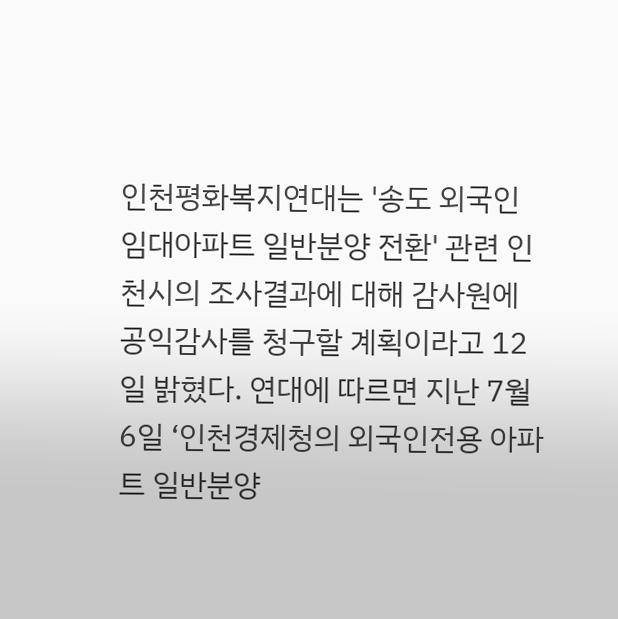인천평화복지연대는 '송도 외국인 임대아파트 일반분양 전환' 관련 인천시의 조사결과에 대해 감사원에 공익감사를 청구할 계획이라고 12일 밝혔다. 연대에 따르면 지난 7월6일 ‘인천경제청의 외국인전용 아파트 일반분양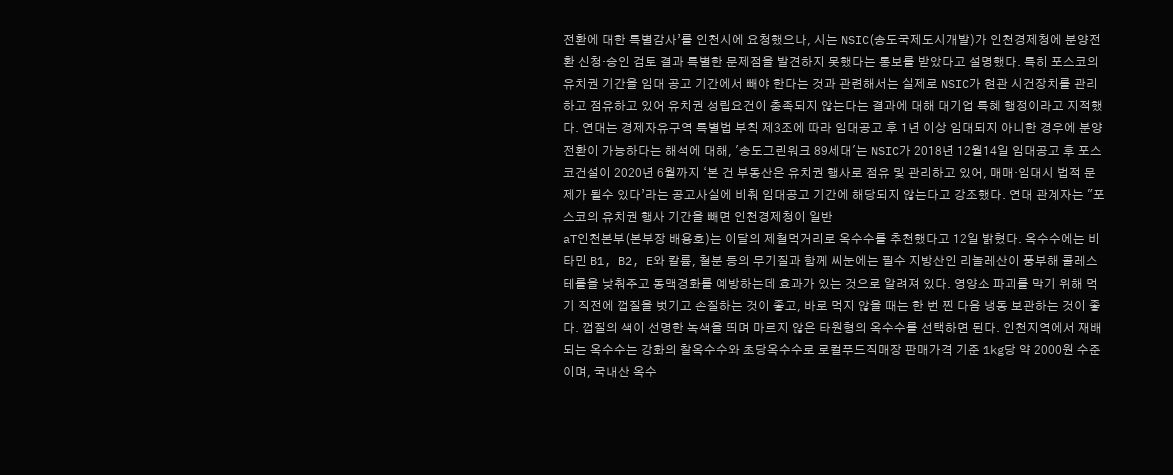전환에 대한 특별감사’를 인천시에 요청했으나, 시는 NSIC(송도국제도시개발)가 인천경제청에 분양전환 신청·승인 검토 결과 특별한 문제점을 발견하지 못했다는 통보를 받았다고 설명했다. 특히 포스코의 유치권 기간을 임대 공고 기간에서 빼야 한다는 것과 관련해서는 실제로 NSIC가 현관 시건장치를 관리하고 점유하고 있어 유치권 성립요건이 충족되지 않는다는 결과에 대해 대기업 특혜 행정이라고 지적했다. 연대는 경제자유구역 특별법 부칙 제3조에 따라 임대공고 후 1년 이상 임대되지 아니한 경우에 분양전환이 가능하다는 해석에 대해, '송도그린워크 89세대'는 NSIC가 2018년 12월14일 임대공고 후 포스코건설이 2020년 6월까지 ‘본 건 부동산은 유치권 행사로 점유 및 관리하고 있어, 매매·임대시 법적 문제가 될수 있다’라는 공고사실에 비춰 임대공고 기간에 해당되지 않는다고 강조했다. 연대 관계자는 "포스코의 유치권 행사 기간을 빼면 인천경제청이 일반
aT인천본부(본부장 배용호)는 이달의 제철먹거리로 옥수수를 추천했다고 12일 밝혔다. 옥수수에는 비타민 B1, B2, E와 칼륨, 철분 등의 무기질과 함께 씨눈에는 필수 지방산인 리놀레산이 풍부해 콜레스테롤을 낮춰주고 동맥경화를 예방하는데 효과가 있는 것으로 알려져 있다. 영양소 파괴를 막기 위해 먹기 직전에 껍질을 벗기고 손질하는 것이 좋고, 바로 먹지 않을 때는 한 번 찐 다음 냉동 보관하는 것이 좋다. 껍질의 색이 선명한 녹색을 띄며 마르지 않은 타원형의 옥수수를 선택하면 된다. 인천지역에서 재배되는 옥수수는 강화의 찰옥수수와 초당옥수수로 로컬푸드직매장 판매가격 기준 1kg당 약 2000원 수준이며, 국내산 옥수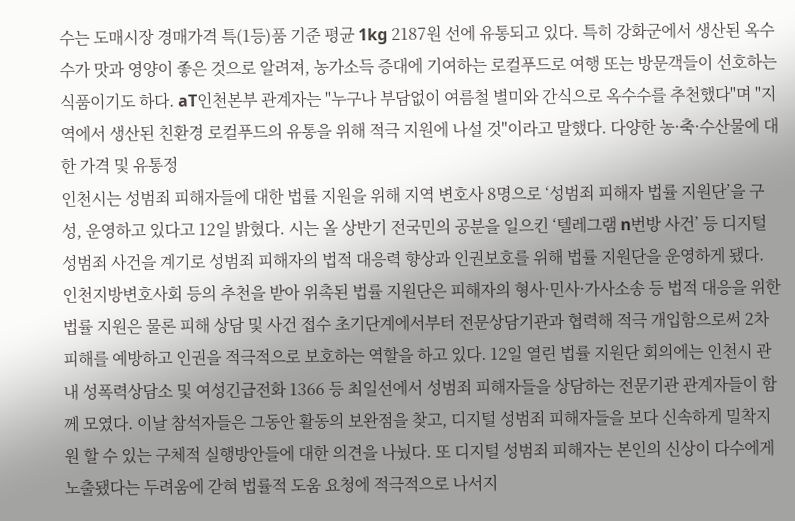수는 도매시장 경매가격 특(1등)품 기준 평균 1kg 2187원 선에 유통되고 있다. 특히 강화군에서 생산된 옥수수가 맛과 영양이 좋은 것으로 알려져, 농가소득 증대에 기여하는 로컬푸드로 여행 또는 방문객들이 선호하는 식품이기도 하다. aT인천본부 관계자는 "누구나 부담없이 여름철 별미와 간식으로 옥수수를 추천했다"며 "지역에서 생산된 친환경 로컬푸드의 유통을 위해 적극 지원에 나설 것"이라고 말했다. 다양한 농·축·수산물에 대한 가격 및 유통정
인천시는 성범죄 피해자들에 대한 법률 지원을 위해 지역 변호사 8명으로 ‘성범죄 피해자 법률 지원단’을 구성, 운영하고 있다고 12일 밝혔다. 시는 올 상반기 전국민의 공분을 일으킨 ‘텔레그램 n번방 사건’ 등 디지털 성범죄 사건을 계기로 성범죄 피해자의 법적 대응력 향상과 인권보호를 위해 법률 지원단을 운영하게 됐다. 인천지방변호사회 등의 추천을 받아 위촉된 법률 지원단은 피해자의 형사·민사·가사소송 등 법적 대응을 위한 법률 지원은 물론 피해 상담 및 사건 접수 초기단계에서부터 전문상담기관과 협력해 적극 개입함으로써 2차 피해를 예방하고 인권을 적극적으로 보호하는 역할을 하고 있다. 12일 열린 법률 지원단 회의에는 인천시 관내 성폭력상담소 및 여성긴급전화 1366 등 최일선에서 성범죄 피해자들을 상담하는 전문기관 관계자들이 함께 모였다. 이날 참석자들은 그동안 활동의 보완점을 찾고, 디지털 성범죄 피해자들을 보다 신속하게 밀착지원 할 수 있는 구체적 실행방안들에 대한 의견을 나눴다. 또 디지털 성범죄 피해자는 본인의 신상이 다수에게 노출됐다는 두려움에 갇혀 법률적 도움 요청에 적극적으로 나서지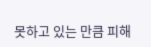못하고 있는 만큼 피해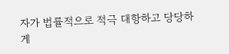자가 법률적으로 적극 대항하고 당당하게